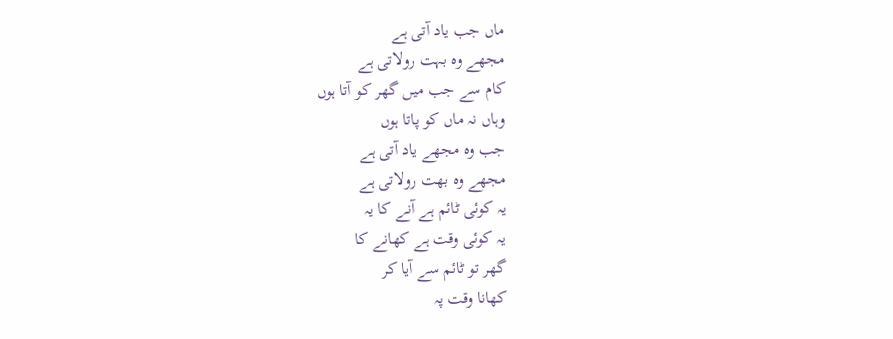ماں جب یاد آتی ہے
مجھے وہ بہت رولاتی ہے
کام سے جب میں گھر کو آتا ہوں
وہاں نہ ماں کو پاتا ہوں
جب وہ مجھے یاد آتی ہے
مجھے وہ بھت رولاتی ہے
یہ کوئی ٹائم ہے آنے کا یہ
یہ کوئی وقت ہے کھانے کا
گھر تو ٹائم سے آیا کر
کھانا وقت پہ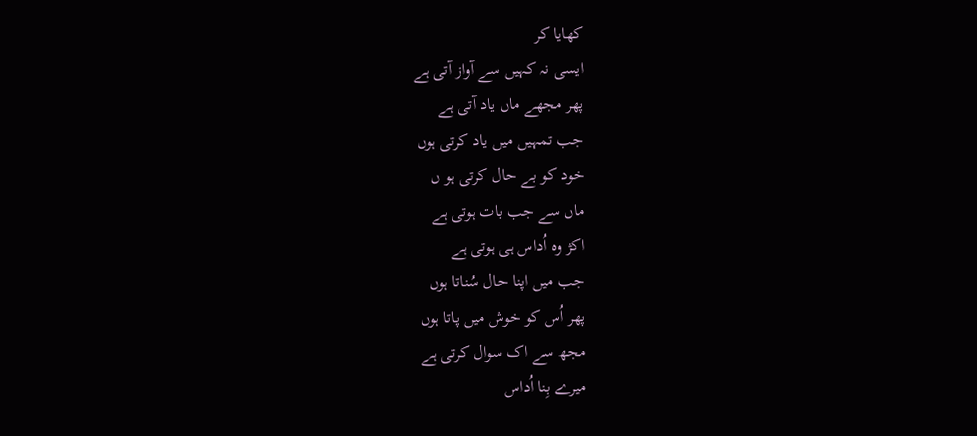کھایا کر
ایسی نہ کہیں سے آواز آتی ہے
پھر مجھے ماں یاد آتی ہے
جب تمہیں میں یاد کرتی ہوں
خود کو بے حال کرتی ہو ں
ماں سے جب بات ہوتی ہے
اکژ وہ اُداس ہی ہوتی ہے
جب میں اپنا حال سُناتا ہوں
پھر اُس کو خوش میں پاتا ہوں
مجھ سے اک سوال کرتی ہے
میرے بِنا اُداس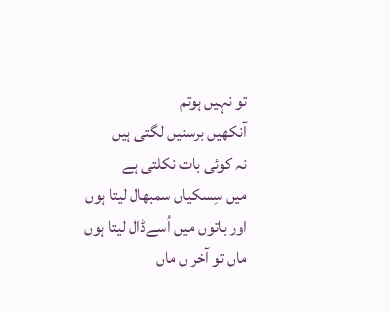تو نہیں ہوتم
آنکھیں برسنیں لگتی ہیں
نہ کوئی بات نکلتی ہے
میں سِسکیاں سمبھال لیتا ہوں
اور باتوں میں اُسےڈال لیتا ہوں
ماں تو آخر ں ماں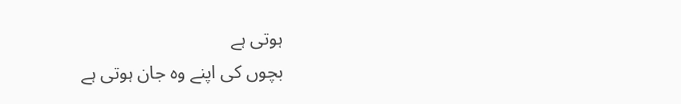ہوتی ہے
بچوں کی اپنے وہ جان ہوتی ہے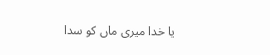یا خدا میری ماں کو سدا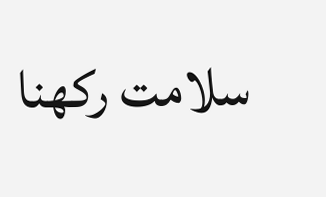سلامت رکھنا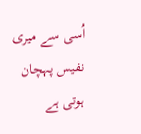اُسی سے میری نفیس پہچان ہوتی ہے